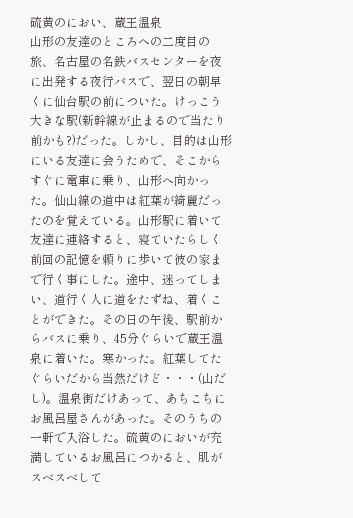硫黄のにおい、蔵王温泉
山形の友達のところへの二度目の旅、名古屋の名鉄バスセンターを夜に出発する夜行バスで、翌日の朝早くに仙台駅の前についた。けっこう大きな駅(新幹線が止まるので当たり前かも?)だった。しかし、目的は山形にいる友達に会うためで、そこからすぐに電車に乗り、山形へ向かった。仙山線の道中は紅葉が綺麗だったのを覚えている。山形駅に着いて友達に連絡すると、寝ていたらしく前回の記憶を頼りに歩いて彼の家まで行く事にした。途中、迷ってしまい、道行く人に道をたずね、着くことができた。その日の午後、駅前からバスに乗り、45分ぐらいで蔵王温泉に着いた。寒かった。紅葉してたぐらいだから当然だけど・・・(山だし)。温泉街だけあって、あちこちにお風呂屋さんがあった。そのうちの一軒で入浴した。硫黄のにおいが充満しているお風呂につかると、肌がスベスベして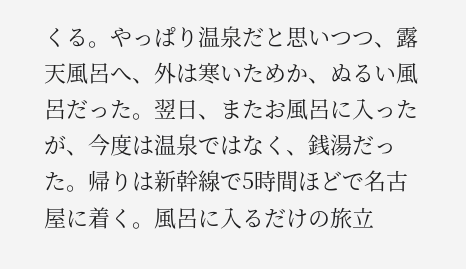くる。やっぱり温泉だと思いつつ、露天風呂へ、外は寒いためか、ぬるい風呂だった。翌日、またお風呂に入ったが、今度は温泉ではなく、銭湯だった。帰りは新幹線で5時間ほどで名古屋に着く。風呂に入るだけの旅立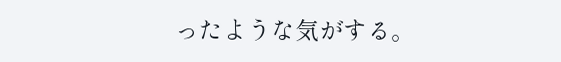ったような気がする。